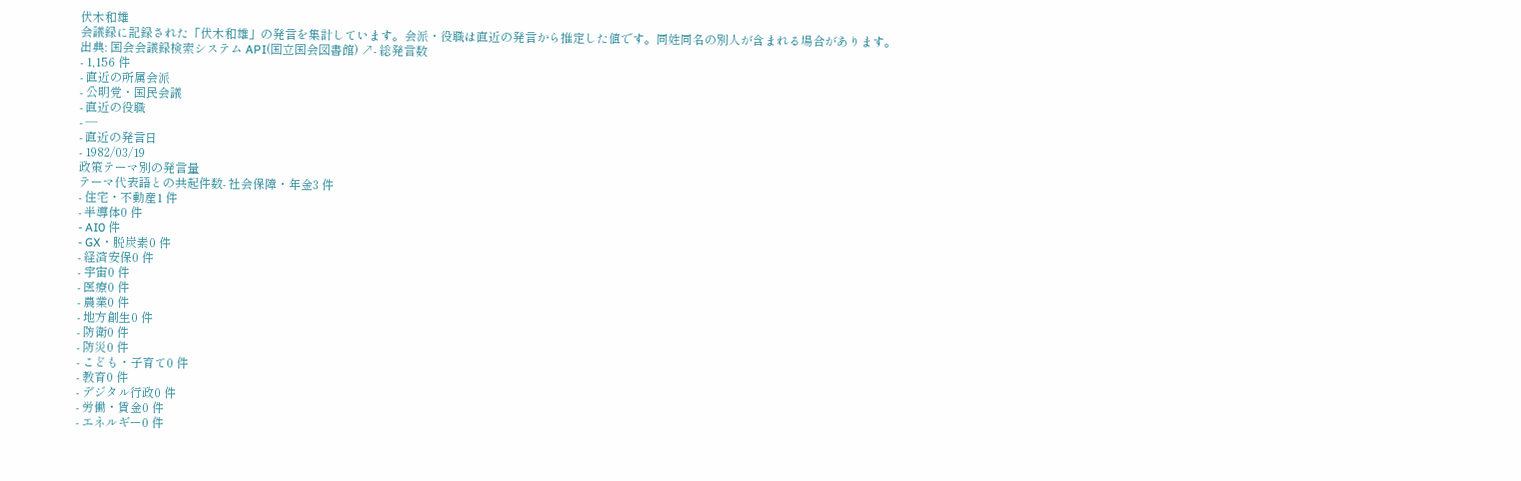伏木和雄
会議録に記録された「伏木和雄」の発言を集計しています。会派・役職は直近の発言から推定した値です。同姓同名の別人が含まれる場合があります。
出典: 国会会議録検索システム API(国立国会図書館) ↗- 総発言数
- 1,156 件
- 直近の所属会派
- 公明党・国民会議
- 直近の役職
- —
- 直近の発言日
- 1982/03/19
政策テーマ別の発言量
テーマ代表語との共起件数- 社会保障・年金3 件
- 住宅・不動産1 件
- 半導体0 件
- AI0 件
- GX・脱炭素0 件
- 経済安保0 件
- 宇宙0 件
- 医療0 件
- 農業0 件
- 地方創生0 件
- 防衛0 件
- 防災0 件
- こども・子育て0 件
- 教育0 件
- デジタル行政0 件
- 労働・賃金0 件
- エネルギー0 件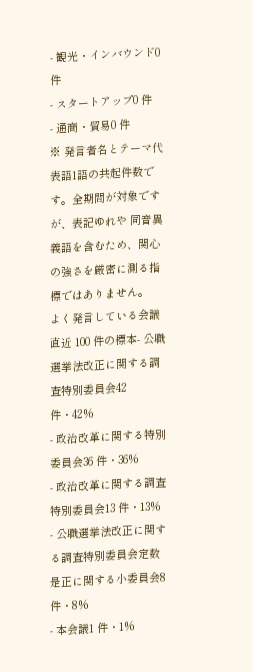- 観光・インバウンド0 件
- スタートアップ0 件
- 通商・貿易0 件
※ 発言者名とテーマ代表語1語の共起件数です。全期間が対象ですが、表記ゆれや 同音異義語を含むため、関心の強さを厳密に測る指標ではありません。
よく発言している会議
直近 100 件の標本- 公職選挙法改正に関する調査特別委員会42 件・42%
- 政治改革に関する特別委員会36 件・36%
- 政治改革に関する調査特別委員会13 件・13%
- 公職選挙法改正に関する調査特別委員会定数是正に関する小委員会8 件・8%
- 本会議1 件・1%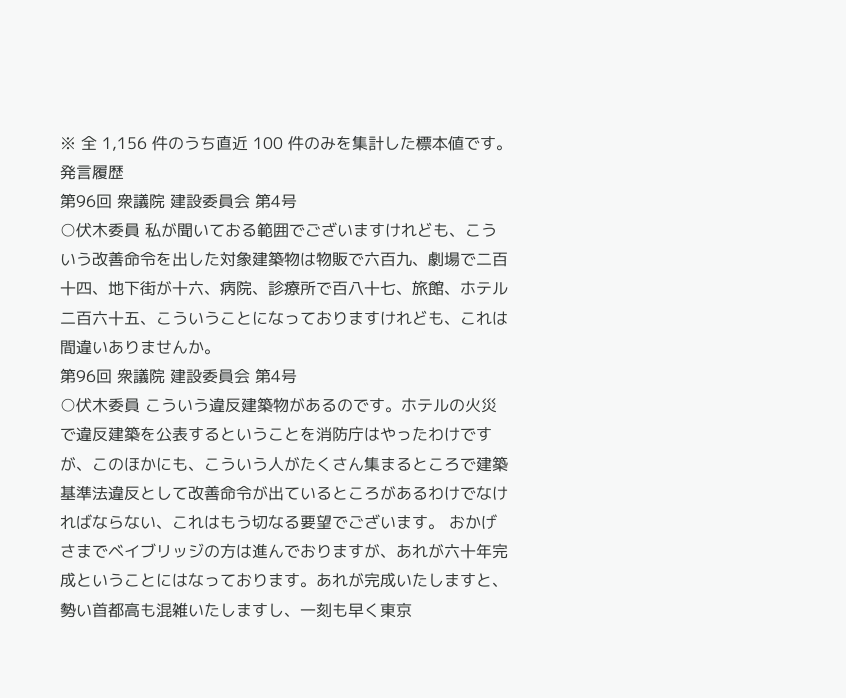※ 全 1,156 件のうち直近 100 件のみを集計した標本値です。
発言履歴
第96回 衆議院 建設委員会 第4号
○伏木委員 私が聞いておる範囲でございますけれども、こういう改善命令を出した対象建築物は物販で六百九、劇場で二百十四、地下街が十六、病院、診療所で百八十七、旅館、ホテル二百六十五、こういうことになっておりますけれども、これは間違いありませんか。
第96回 衆議院 建設委員会 第4号
○伏木委員 こういう違反建築物があるのです。ホテルの火災で違反建築を公表するということを消防庁はやったわけですが、このほかにも、こういう人がたくさん集まるところで建築基準法違反として改善命令が出ているところがあるわけでなければならない、これはもう切なる要望でございます。 おかげさまでベイブリッジの方は進んでおりますが、あれが六十年完成ということにはなっております。あれが完成いたしますと、勢い首都高も混雑いたしますし、一刻も早く東京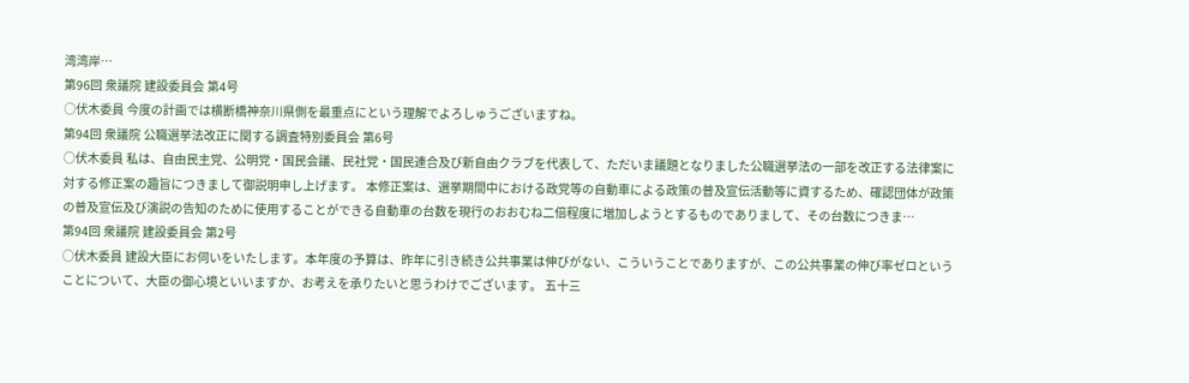湾湾岸…
第96回 衆議院 建設委員会 第4号
○伏木委員 今度の計画では横断橋神奈川県側を最重点にという理解でよろしゅうございますね。
第94回 衆議院 公職選挙法改正に関する調査特別委員会 第6号
○伏木委員 私は、自由民主党、公明党・国民会議、民社党・国民連合及び新自由クラブを代表して、ただいま議題となりました公職選挙法の一部を改正する法律案に対する修正案の趣旨につきまして御説明申し上げます。 本修正案は、選挙期間中における政党等の自動車による政策の普及宣伝活動等に資するため、確認団体が政策の普及宣伝及び演説の告知のために使用することができる自動車の台数を現行のおおむね二倍程度に増加しようとするものでありまして、その台数につきま…
第94回 衆議院 建設委員会 第2号
○伏木委員 建設大臣にお伺いをいたします。本年度の予算は、昨年に引き続き公共事業は伸びがない、こういうことでありますが、この公共事業の伸び率ゼロということについて、大臣の御心境といいますか、お考えを承りたいと思うわけでございます。 五十三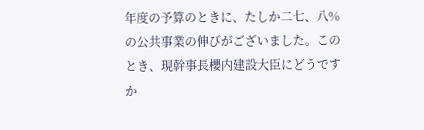年度の予算のときに、たしか二七、八%の公共事業の伸びがございました。このとき、現幹事長櫻内建設大臣にどうですか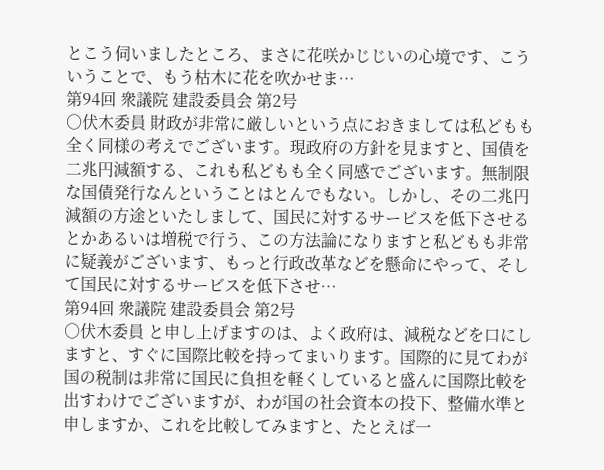とこう伺いましたところ、まさに花咲かじじいの心境です、こういうことで、もう枯木に花を吹かせま…
第94回 衆議院 建設委員会 第2号
○伏木委員 財政が非常に厳しいという点におきましては私どもも全く同様の考えでございます。現政府の方針を見ますと、国債を二兆円減額する、これも私どもも全く同感でございます。無制限な国債発行なんということはとんでもない。しかし、その二兆円減額の方途といたしまして、国民に対するサービスを低下させるとかあるいは増税で行う、この方法論になりますと私どもも非常に疑義がございます、もっと行政改革などを懸命にやって、そして国民に対するサービスを低下させ…
第94回 衆議院 建設委員会 第2号
○伏木委員 と申し上げますのは、よく政府は、減税などを口にしますと、すぐに国際比較を持ってまいります。国際的に見てわが国の税制は非常に国民に負担を軽くしていると盛んに国際比較を出すわけでございますが、わが国の社会資本の投下、整備水準と申しますか、これを比較してみますと、たとえば一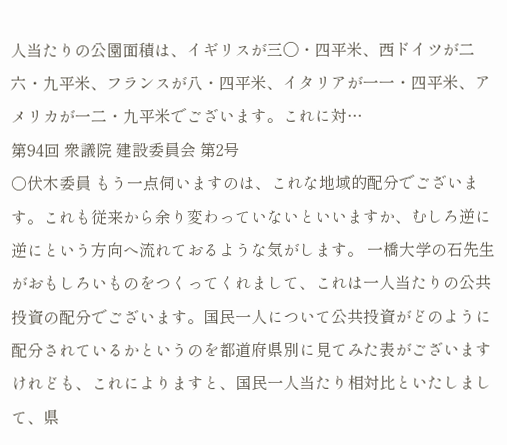人当たりの公園面積は、イギリスが三〇・四平米、西ドイツが二六・九平米、フランスが八・四平米、イタリアが一一・四平米、アメリカが一二・九平米でございます。これに対…
第94回 衆議院 建設委員会 第2号
○伏木委員 もう一点伺いますのは、これな地域的配分でございます。これも従来から余り変わっていないといいますか、むしろ逆に逆にという方向へ流れておるような気がします。 一橋大学の石先生がおもしろいものをつくってくれまして、これは一人当たりの公共投資の配分でございます。国民一人について公共投資がどのように配分されているかというのを都道府県別に見てみた表がございますけれども、これによりますと、国民一人当たり相対比といたしまして、県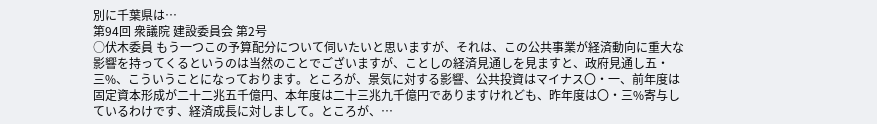別に千葉県は…
第94回 衆議院 建設委員会 第2号
○伏木委員 もう一つこの予算配分について伺いたいと思いますが、それは、この公共事業が経済動向に重大な影響を持ってくるというのは当然のことでございますが、ことしの経済見通しを見ますと、政府見通し五・三%、こういうことになっております。ところが、景気に対する影響、公共投資はマイナス〇・一、前年度は固定資本形成が二十二兆五千億円、本年度は二十三兆九千億円でありますけれども、昨年度は〇・三%寄与しているわけです、経済成長に対しまして。ところが、…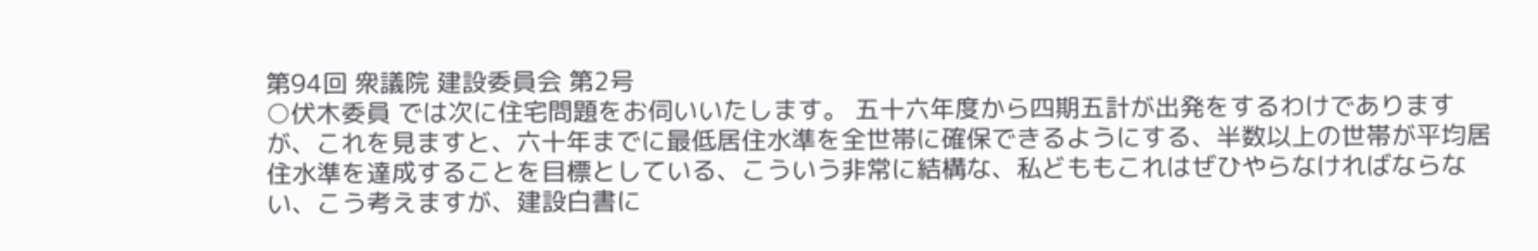第94回 衆議院 建設委員会 第2号
○伏木委員 では次に住宅問題をお伺いいたします。 五十六年度から四期五計が出発をするわけでありますが、これを見ますと、六十年までに最低居住水準を全世帯に確保できるようにする、半数以上の世帯が平均居住水準を達成することを目標としている、こういう非常に結構な、私どももこれはぜひやらなければならない、こう考えますが、建設白書に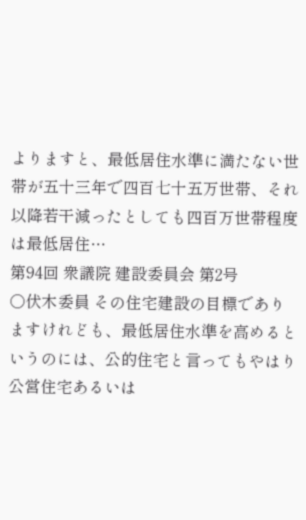よりますと、最低居住水準に満たない世帯が五十三年で四百七十五万世帯、それ以降若干減ったとしても四百万世帯程度は最低居住…
第94回 衆議院 建設委員会 第2号
○伏木委員 その住宅建設の目標でありますけれども、最低居住水準を高めるというのには、公的住宅と言ってもやはり公営住宅あるいは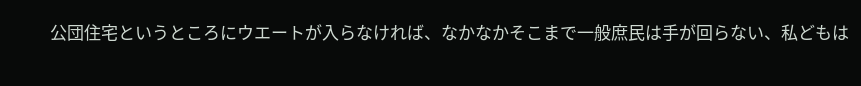公団住宅というところにウエートが入らなければ、なかなかそこまで一般庶民は手が回らない、私どもは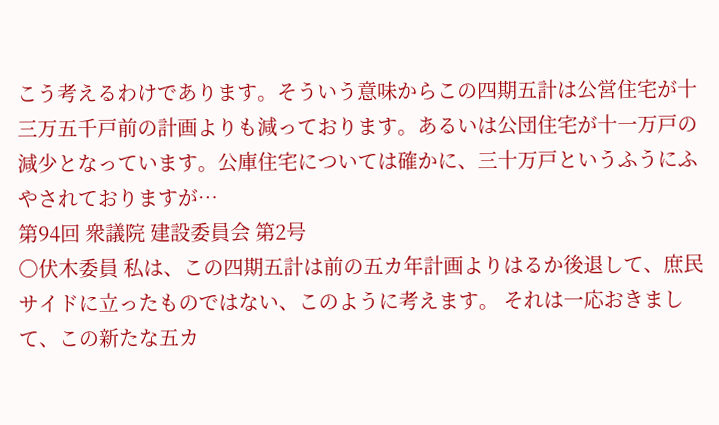こう考えるわけであります。そういう意味からこの四期五計は公営住宅が十三万五千戸前の計画よりも減っております。あるいは公団住宅が十一万戸の減少となっています。公庫住宅については確かに、三十万戸というふうにふやされておりますが…
第94回 衆議院 建設委員会 第2号
○伏木委員 私は、この四期五計は前の五カ年計画よりはるか後退して、庶民サイドに立ったものではない、このように考えます。 それは一応おきまして、この新たな五カ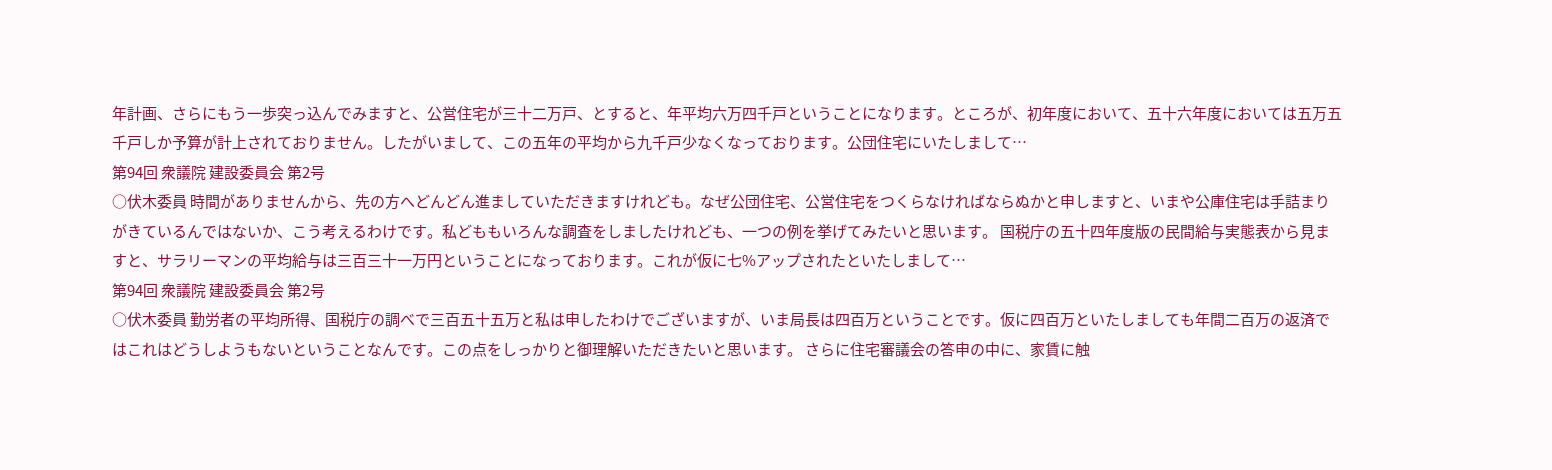年計画、さらにもう一歩突っ込んでみますと、公営住宅が三十二万戸、とすると、年平均六万四千戸ということになります。ところが、初年度において、五十六年度においては五万五千戸しか予算が計上されておりません。したがいまして、この五年の平均から九千戸少なくなっております。公団住宅にいたしまして…
第94回 衆議院 建設委員会 第2号
○伏木委員 時間がありませんから、先の方へどんどん進ましていただきますけれども。なぜ公団住宅、公営住宅をつくらなければならぬかと申しますと、いまや公庫住宅は手詰まりがきているんではないか、こう考えるわけです。私どももいろんな調査をしましたけれども、一つの例を挙げてみたいと思います。 国税庁の五十四年度版の民間給与実態表から見ますと、サラリーマンの平均給与は三百三十一万円ということになっております。これが仮に七%アップされたといたしまして…
第94回 衆議院 建設委員会 第2号
○伏木委員 勤労者の平均所得、国税庁の調べで三百五十五万と私は申したわけでございますが、いま局長は四百万ということです。仮に四百万といたしましても年間二百万の返済ではこれはどうしようもないということなんです。この点をしっかりと御理解いただきたいと思います。 さらに住宅審議会の答申の中に、家賃に触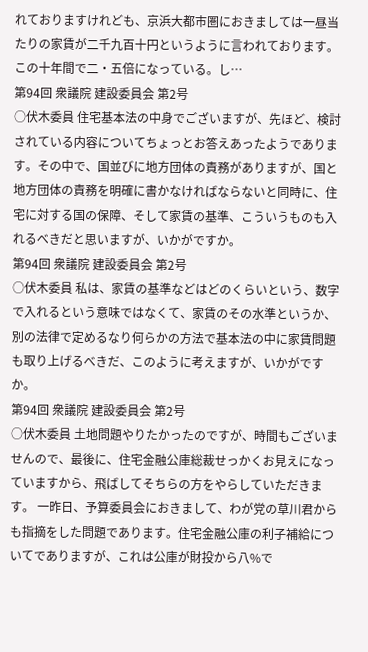れておりますけれども、京浜大都市圏におきましては一昼当たりの家賃が二千九百十円というように言われております。この十年間で二・五倍になっている。し…
第94回 衆議院 建設委員会 第2号
○伏木委員 住宅基本法の中身でございますが、先ほど、検討されている内容についてちょっとお答えあったようであります。その中で、国並びに地方団体の責務がありますが、国と地方団体の責務を明確に書かなければならないと同時に、住宅に対する国の保障、そして家賃の基準、こういうものも入れるべきだと思いますが、いかがですか。
第94回 衆議院 建設委員会 第2号
○伏木委員 私は、家賃の基準などはどのくらいという、数字で入れるという意味ではなくて、家賃のその水準というか、別の法律で定めるなり何らかの方法で基本法の中に家賃問題も取り上げるべきだ、このように考えますが、いかがですか。
第94回 衆議院 建設委員会 第2号
○伏木委員 土地問題やりたかったのですが、時間もございませんので、最後に、住宅金融公庫総裁せっかくお見えになっていますから、飛ばしてそちらの方をやらしていただきます。 一昨日、予算委員会におきまして、わが党の草川君からも指摘をした問題であります。住宅金融公庫の利子補給についてでありますが、これは公庫が財投から八%で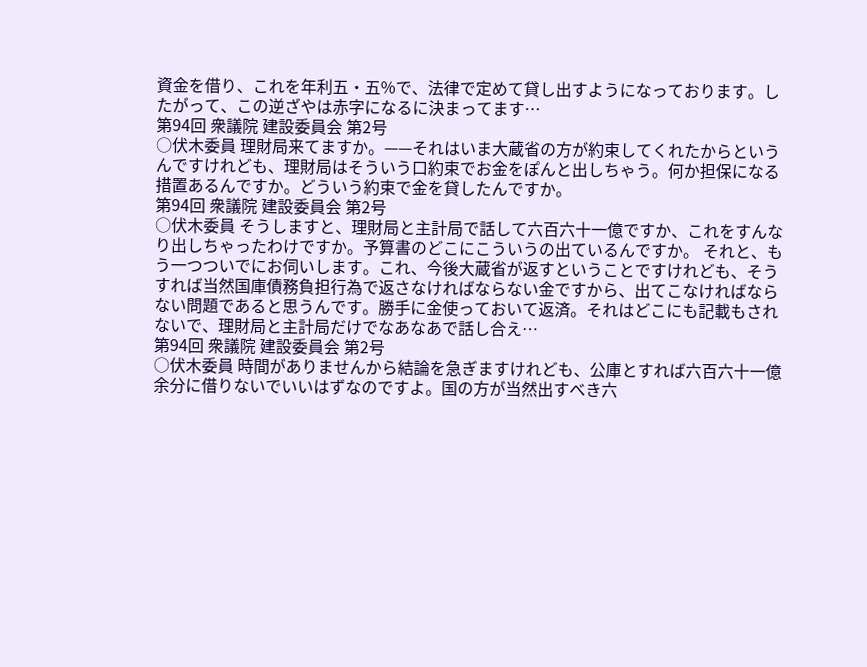資金を借り、これを年利五・五%で、法律で定めて貸し出すようになっております。したがって、この逆ざやは赤字になるに決まってます…
第94回 衆議院 建設委員会 第2号
○伏木委員 理財局来てますか。——それはいま大蔵省の方が約束してくれたからというんですけれども、理財局はそういう口約束でお金をぽんと出しちゃう。何か担保になる措置あるんですか。どういう約束で金を貸したんですか。
第94回 衆議院 建設委員会 第2号
○伏木委員 そうしますと、理財局と主計局で話して六百六十一億ですか、これをすんなり出しちゃったわけですか。予算書のどこにこういうの出ているんですか。 それと、もう一つついでにお伺いします。これ、今後大蔵省が返すということですけれども、そうすれば当然国庫債務負担行為で返さなければならない金ですから、出てこなければならない問題であると思うんです。勝手に金使っておいて返済。それはどこにも記載もされないで、理財局と主計局だけでなあなあで話し合え…
第94回 衆議院 建設委員会 第2号
○伏木委員 時間がありませんから結論を急ぎますけれども、公庫とすれば六百六十一億余分に借りないでいいはずなのですよ。国の方が当然出すべき六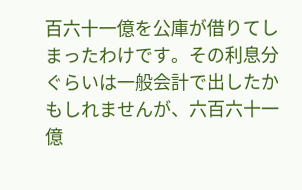百六十一億を公庫が借りてしまったわけです。その利息分ぐらいは一般会計で出したかもしれませんが、六百六十一億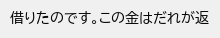借りたのです。この金はだれが返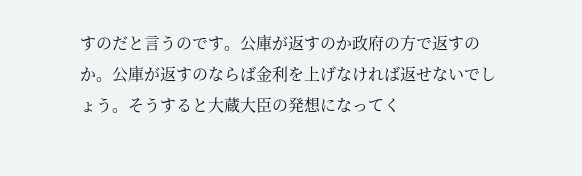すのだと言うのです。公庫が返すのか政府の方で返すのか。公庫が返すのならば金利を上げなければ返せないでしょう。そうすると大蔵大臣の発想になってく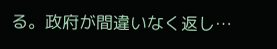る。政府が間違いなく返し…